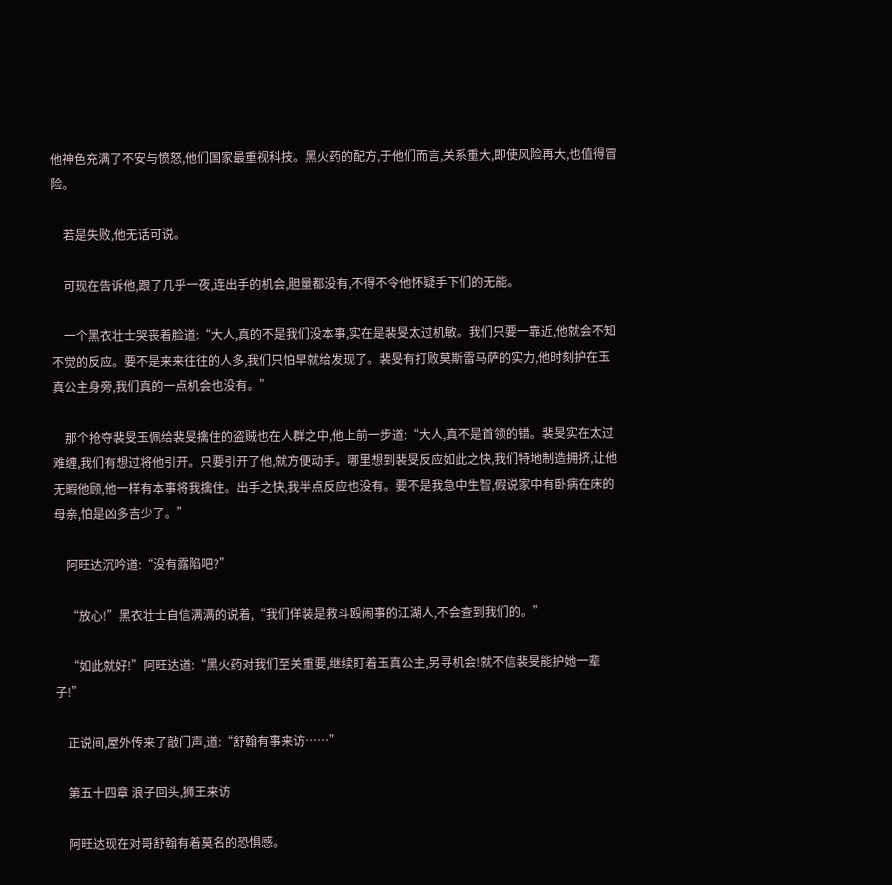他神色充满了不安与愤怒,他们国家最重视科技。黑火药的配方,于他们而言,关系重大,即使风险再大,也值得冒险。

    若是失败,他无话可说。

    可现在告诉他,跟了几乎一夜,连出手的机会,胆量都没有,不得不令他怀疑手下们的无能。

    一个黑衣壮士哭丧着脸道:“大人,真的不是我们没本事,实在是裴旻太过机敏。我们只要一靠近,他就会不知不觉的反应。要不是来来往往的人多,我们只怕早就给发现了。裴旻有打败莫斯雷马萨的实力,他时刻护在玉真公主身旁,我们真的一点机会也没有。”

    那个抢夺裴旻玉佩给裴旻擒住的盗贼也在人群之中,他上前一步道:“大人,真不是首领的错。裴旻实在太过难缠,我们有想过将他引开。只要引开了他,就方便动手。哪里想到裴旻反应如此之快,我们特地制造拥挤,让他无暇他顾,他一样有本事将我擒住。出手之快,我半点反应也没有。要不是我急中生智,假说家中有卧病在床的母亲,怕是凶多吉少了。”

    阿旺达沉吟道:“没有露陷吧?”

    “放心!”黑衣壮士自信满满的说着,“我们佯装是救斗殴闹事的江湖人,不会查到我们的。”

    “如此就好!”阿旺达道:“黑火药对我们至关重要,继续盯着玉真公主,另寻机会!就不信裴旻能护她一辈子!”

    正说间,屋外传来了敲门声,道:“舒翰有事来访……”

    第五十四章 浪子回头,狮王来访

    阿旺达现在对哥舒翰有着莫名的恐惧感。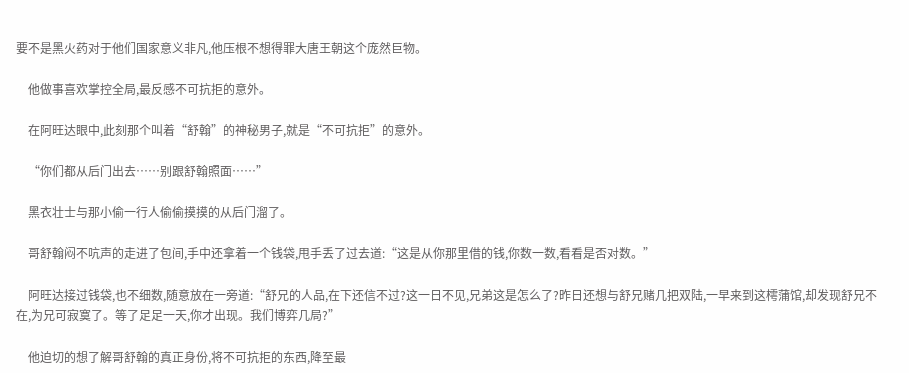要不是黑火药对于他们国家意义非凡,他压根不想得罪大唐王朝这个庞然巨物。

    他做事喜欢掌控全局,最反感不可抗拒的意外。

    在阿旺达眼中,此刻那个叫着“舒翰”的神秘男子,就是“不可抗拒”的意外。

    “你们都从后门出去……别跟舒翰照面……”

    黑衣壮士与那小偷一行人偷偷摸摸的从后门溜了。

    哥舒翰闷不吭声的走进了包间,手中还拿着一个钱袋,甩手丢了过去道:“这是从你那里借的钱,你数一数,看看是否对数。”

    阿旺达接过钱袋,也不细数,随意放在一旁道:“舒兄的人品,在下还信不过?这一日不见,兄弟这是怎么了?昨日还想与舒兄赌几把双陆,一早来到这樗蒲馆,却发现舒兄不在,为兄可寂寞了。等了足足一天,你才出现。我们博弈几局?”

    他迫切的想了解哥舒翰的真正身份,将不可抗拒的东西,降至最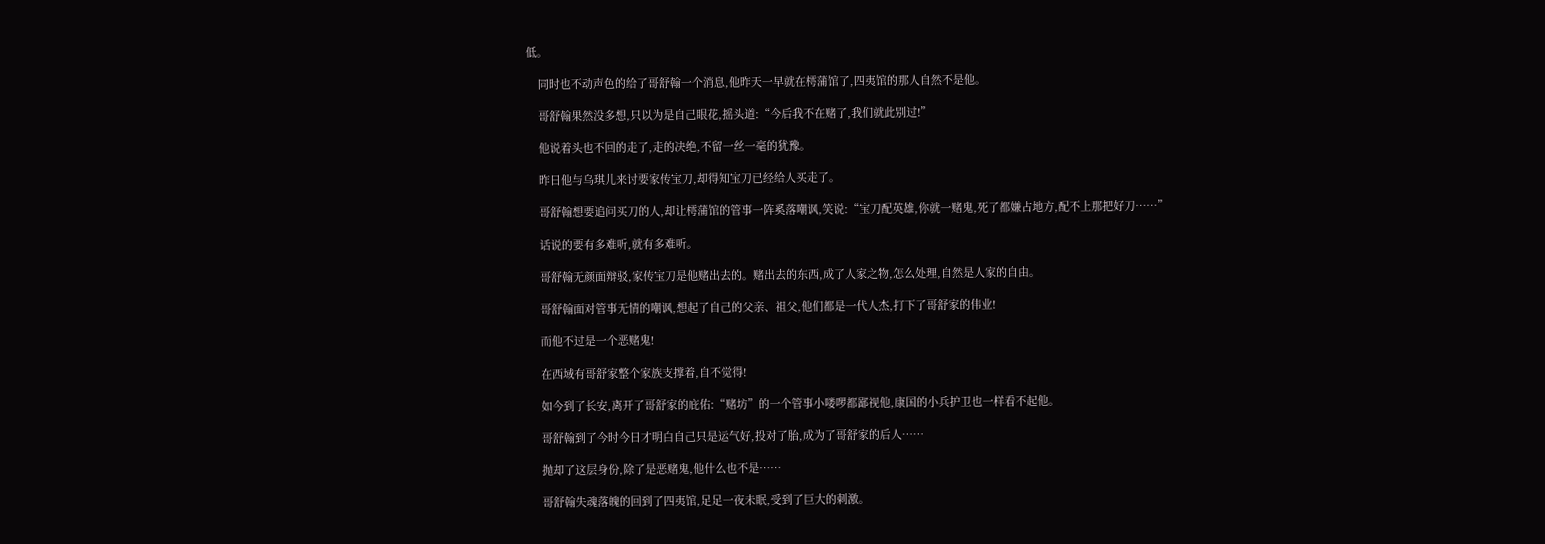低。

    同时也不动声色的给了哥舒翰一个消息,他昨天一早就在樗蒲馆了,四夷馆的那人自然不是他。

    哥舒翰果然没多想,只以为是自己眼花,摇头道:“今后我不在赌了,我们就此别过!”

    他说着头也不回的走了,走的决绝,不留一丝一毫的犹豫。

    昨日他与乌琪儿来讨要家传宝刀,却得知宝刀已经给人买走了。

    哥舒翰想要追问买刀的人,却让樗蒲馆的管事一阵奚落嘲讽,笑说:“宝刀配英雄,你就一赌鬼,死了都嫌占地方,配不上那把好刀……”

    话说的要有多难听,就有多难听。

    哥舒翰无颜面辩驳,家传宝刀是他赌出去的。赌出去的东西,成了人家之物,怎么处理,自然是人家的自由。

    哥舒翰面对管事无情的嘲讽,想起了自己的父亲、祖父,他们都是一代人杰,打下了哥舒家的伟业!

    而他不过是一个恶赌鬼!

    在西域有哥舒家整个家族支撑着,自不觉得!

    如今到了长安,离开了哥舒家的庇佑:“赌坊”的一个管事小喽啰都鄙视他,康国的小兵护卫也一样看不起他。

    哥舒翰到了今时今日才明白自己只是运气好,投对了胎,成为了哥舒家的后人……

    抛却了这层身份,除了是恶赌鬼,他什么也不是……

    哥舒翰失魂落魄的回到了四夷馆,足足一夜未眠,受到了巨大的刺激。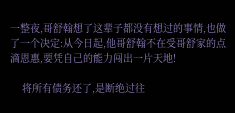一整夜,哥舒翰想了这辈子都没有想过的事情,也做了一个决定:从今日起,他哥舒翰不在受哥舒家的点滴恩惠,要凭自己的能力闯出一片天地!

    将所有债务还了,是断绝过往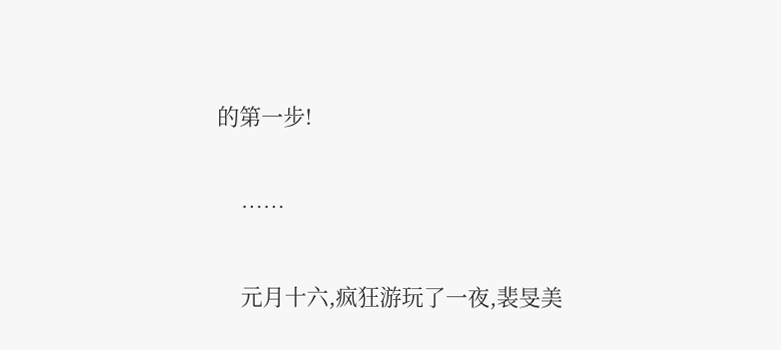的第一步!

    ……

    元月十六,疯狂游玩了一夜,裴旻美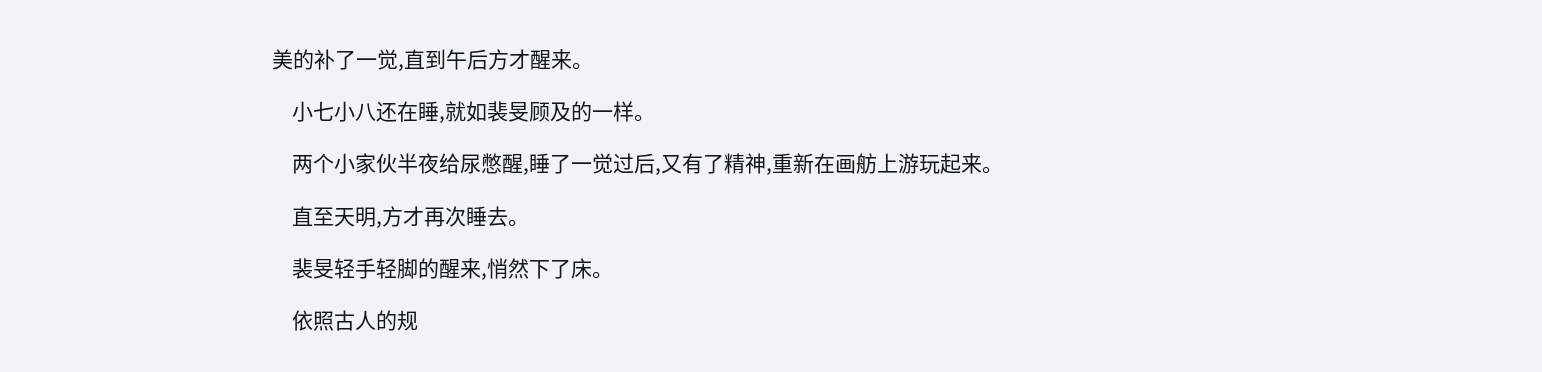美的补了一觉,直到午后方才醒来。

    小七小八还在睡,就如裴旻顾及的一样。

    两个小家伙半夜给尿憋醒,睡了一觉过后,又有了精神,重新在画舫上游玩起来。

    直至天明,方才再次睡去。

    裴旻轻手轻脚的醒来,悄然下了床。

    依照古人的规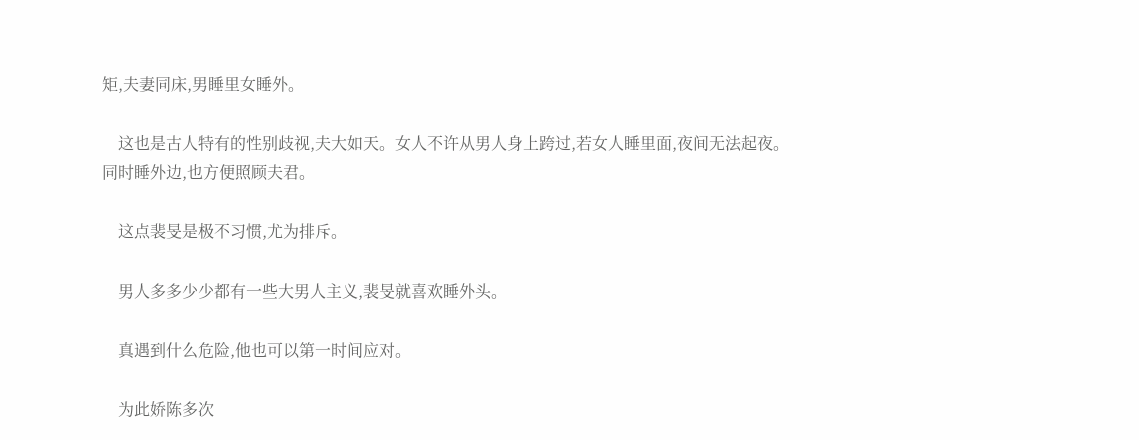矩,夫妻同床,男睡里女睡外。

    这也是古人特有的性别歧视,夫大如天。女人不许从男人身上跨过,若女人睡里面,夜间无法起夜。同时睡外边,也方便照顾夫君。

    这点裴旻是极不习惯,尤为排斥。

    男人多多少少都有一些大男人主义,裴旻就喜欢睡外头。

    真遇到什么危险,他也可以第一时间应对。

    为此娇陈多次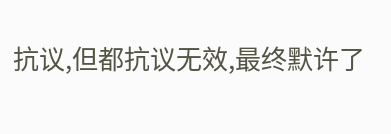抗议,但都抗议无效,最终默许了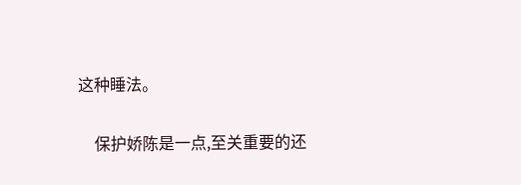这种睡法。

    保护娇陈是一点,至关重要的还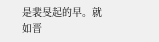是裴旻起的早。就如晋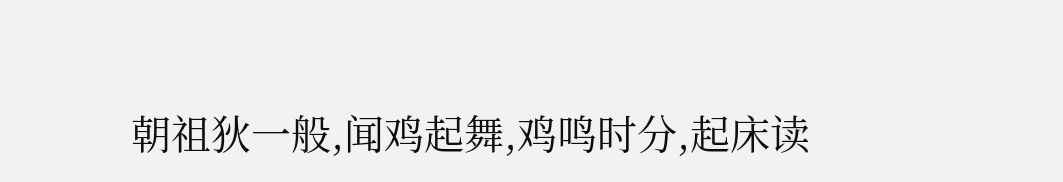朝祖狄一般,闻鸡起舞,鸡鸣时分,起床读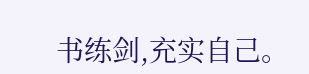书练剑,充实自己。